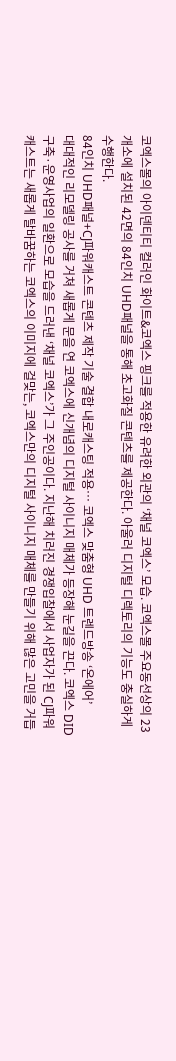코엑스몰의 아이덴티티 컬러인 화이트&코엑스 핑크를 적용한 유려한 외관의 ‘채널 코엑스’ 모습. 코엑스몰 주요동선상의 23개소에 설치된 42면의 84인치 UHD패널을 통해 초고화질 콘텐츠를 제공한다. 아울러 디지털 디렉토리의 기능도 충실하게 수행한다.
84인치 UHD패널+CJ파워캐스트 콘텐츠 제작 기술 결합 내로캐스팅 적용… 코엑스 맞춤형 UHD 트렌드방송 ‘온에어’
대대적인 리모델링 공사를 거쳐 새롭게 문을 연 코엑스에 신개념의 디지털 사이니지 매체가 등장해 눈길을 끈다. 코엑스 DID 구축·운영사업의 일환으로 모습을 드러낸 ‘채널 코엑스’가 그 주인공이다. 지난해 치러진 경쟁입찰에서 사업자가 된 CJ파워캐스트는 새롭게 탈바꿈하는 코엑스의 이미지에 걸맞는, 코엑스만의 디지털 사이니지 매체를 만들기 위해 많은 고민을 거듭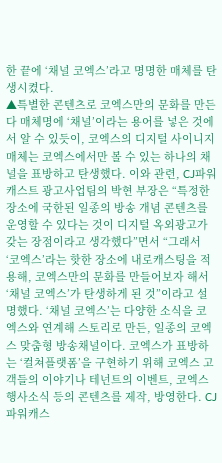한 끝에 ‘채널 코엑스’라고 명명한 매체를 탄생시켰다.
▲특별한 콘텐츠로 코엑스만의 문화를 만든다 매체명에 ‘채널’이라는 용어를 넣은 것에서 알 수 있듯이, 코엑스의 디지털 사이니지 매체는 코엑스에서만 볼 수 있는 하나의 채널을 표방하고 탄생했다. 이와 관련, CJ파워캐스트 광고사업팀의 박현 부장은 “특정한 장소에 국한된 일종의 방송 개념 콘텐츠를 운영할 수 있다는 것이 디지털 옥외광고가 갖는 장점이라고 생각했다”면서 “그래서 ‘코엑스’라는 핫한 장소에 내로캐스팅을 적용해, 코엑스만의 문화를 만들어보자 해서 ‘채널 코엑스’가 탄생하게 된 것”이라고 설명했다. ‘채널 코엑스’는 다양한 소식을 코엑스와 연계해 스토리로 만든, 일종의 코엑스 맞춤형 방송채널이다. 코엑스가 표방하는 ‘컬쳐플랫폼’을 구현하기 위해 코엑스 고객들의 이야기나 테넌트의 이벤트, 코엑스 행사소식 등의 콘텐츠를 제작, 방영한다. CJ파워캐스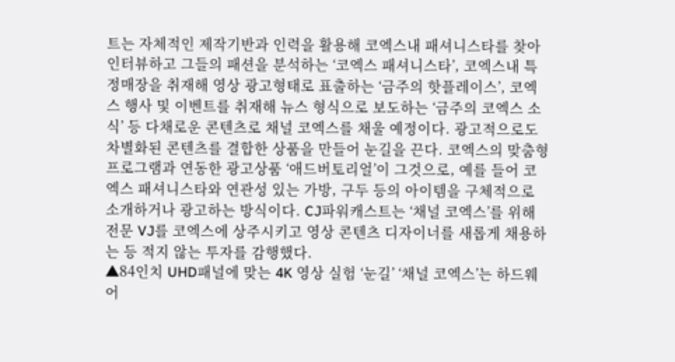트는 자체적인 제작기반과 인력을 활용해 코엑스내 패셔니스타를 찾아 인터뷰하고 그들의 패션을 분석하는 ‘코엑스 패셔니스타’, 코엑스내 특정매장을 취재해 영상 광고형태로 표출하는 ‘금주의 핫플레이스’, 코엑스 행사 및 이벤트를 취재해 뉴스 형식으로 보도하는 ‘금주의 코엑스 소식’ 등 다채로운 콘텐츠로 채널 코엑스를 채울 예정이다. 광고적으로도 차별화된 콘텐츠를 결합한 상품을 만들어 눈길을 끈다. 코엑스의 맞춤형 프로그램과 연동한 광고상품 ‘애드버토리얼’이 그것으로, 예를 들어 코엑스 패셔니스타와 연관성 있는 가방, 구두 등의 아이템을 구체적으로 소개하거나 광고하는 방식이다. CJ파워캐스트는 ‘채널 코엑스’를 위해 전문 VJ를 코엑스에 상주시키고 영상 콘텐츠 디자이너를 새롭게 채용하는 등 적지 않는 투자를 감행했다.
▲84인치 UHD패널에 맞는 4K 영상 실험 ‘눈길’ ‘채널 코엑스’는 하드웨어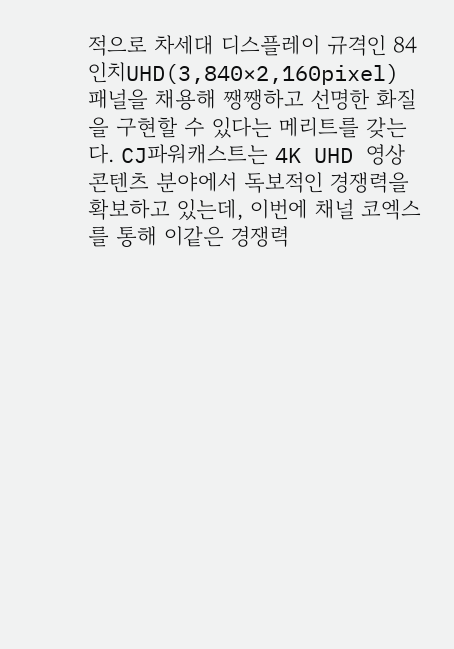적으로 차세대 디스플레이 규격인 84인치UHD(3,840×2,160pixel) 패널을 채용해 쨍쨍하고 선명한 화질을 구현할 수 있다는 메리트를 갖는다. CJ파워캐스트는 4K UHD 영상 콘텐츠 분야에서 독보적인 경쟁력을 확보하고 있는데, 이번에 채널 코엑스를 통해 이같은 경쟁력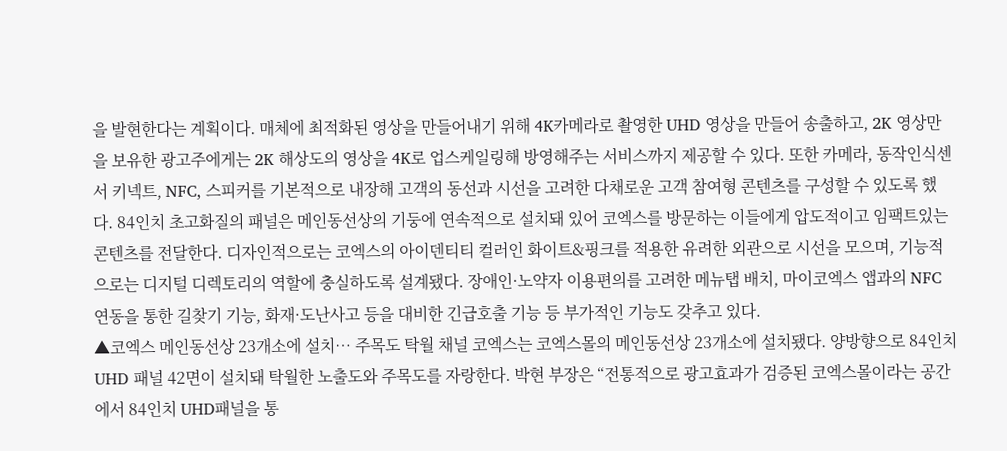을 발현한다는 계획이다. 매체에 최적화된 영상을 만들어내기 위해 4K카메라로 촬영한 UHD 영상을 만들어 송출하고, 2K 영상만을 보유한 광고주에게는 2K 해상도의 영상을 4K로 업스케일링해 방영해주는 서비스까지 제공할 수 있다. 또한 카메라, 동작인식센서 키넥트, NFC, 스피커를 기본적으로 내장해 고객의 동선과 시선을 고려한 다채로운 고객 참여형 콘텐츠를 구성할 수 있도록 했다. 84인치 초고화질의 패널은 메인동선상의 기둥에 연속적으로 설치돼 있어 코엑스를 방문하는 이들에게 압도적이고 임팩트있는 콘텐츠를 전달한다. 디자인적으로는 코엑스의 아이덴티티 컬러인 화이트&핑크를 적용한 유려한 외관으로 시선을 모으며, 기능적으로는 디지털 디렉토리의 역할에 충실하도록 설계됐다. 장애인·노약자 이용편의를 고려한 메뉴탭 배치, 마이코엑스 앱과의 NFC 연동을 통한 길찾기 기능, 화재·도난사고 등을 대비한 긴급호출 기능 등 부가적인 기능도 갖추고 있다.
▲코엑스 메인동선상 23개소에 설치… 주목도 탁월 채널 코엑스는 코엑스몰의 메인동선상 23개소에 설치됐다. 양방향으로 84인치 UHD 패널 42면이 설치돼 탁월한 노출도와 주목도를 자랑한다. 박현 부장은 “전통적으로 광고효과가 검증된 코엑스몰이라는 공간에서 84인치 UHD패널을 통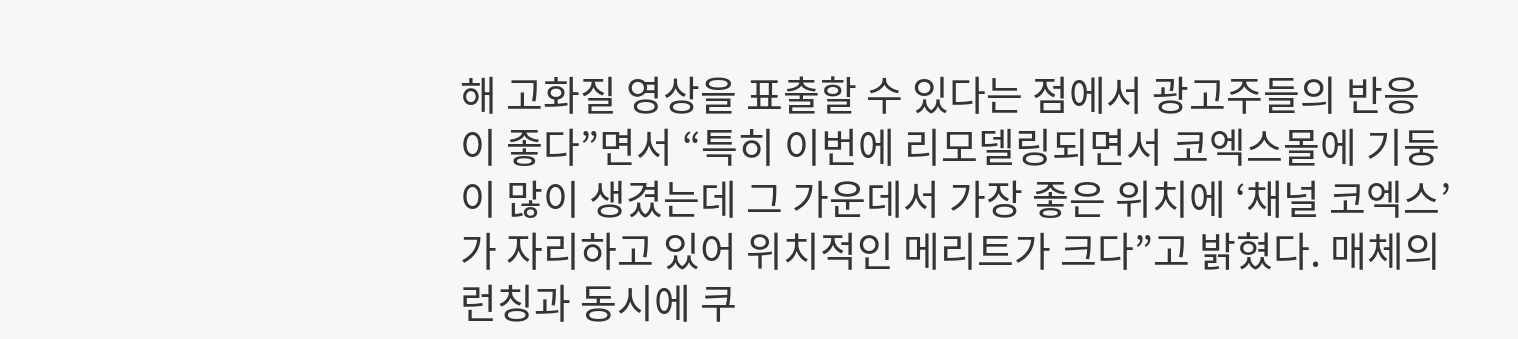해 고화질 영상을 표출할 수 있다는 점에서 광고주들의 반응이 좋다”면서 “특히 이번에 리모델링되면서 코엑스몰에 기둥이 많이 생겼는데 그 가운데서 가장 좋은 위치에 ‘채널 코엑스’가 자리하고 있어 위치적인 메리트가 크다”고 밝혔다. 매체의 런칭과 동시에 쿠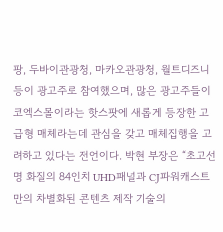팡, 두바이관광청, 마카오관광청, 월트디즈니 등이 광고주로 참여했으며, 많은 광고주들이 코엑스몰이라는 핫스팟에 새롭게 등장한 고급형 매체라는데 관심을 갖고 매체집행을 고려하고 있다는 전언이다. 박현 부장은 “초고선명 화질의 84인치 UHD패널과 CJ파워캐스트만의 차별화된 콘텐츠 제작 기술의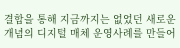결합을 통해 지금까지는 없었던 새로운 개념의 디지털 매체 운영사례를 만들어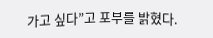가고 싶다”고 포부를 밝혔다.